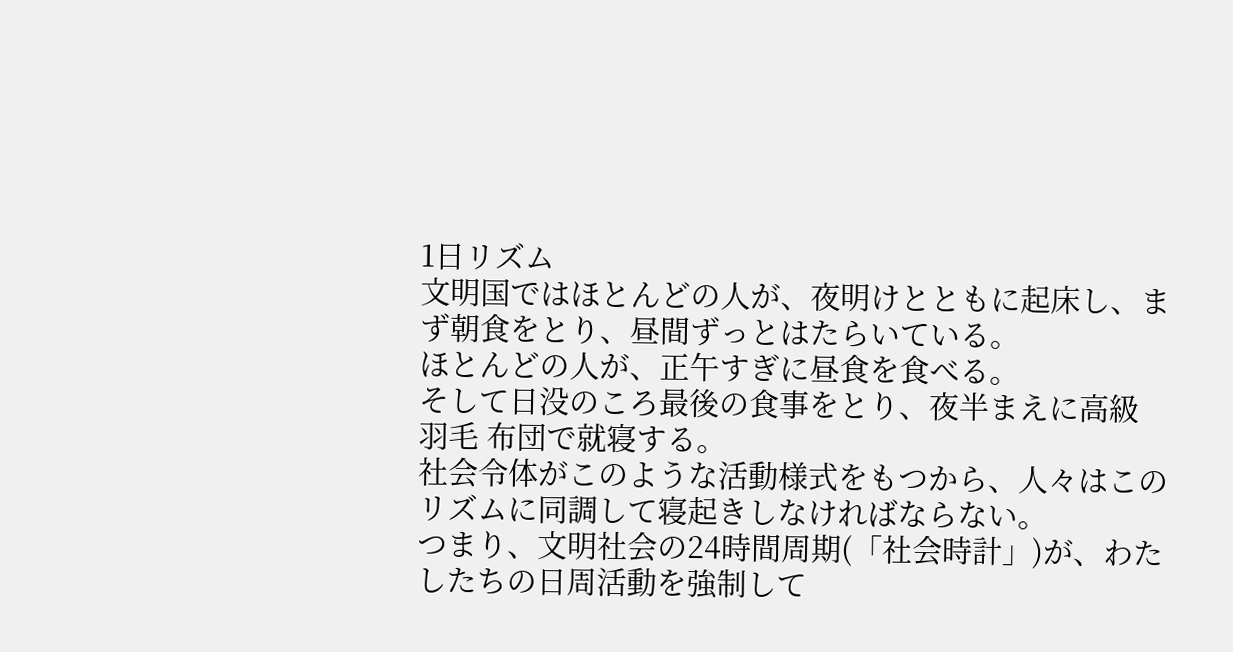1日リズム
文明国ではほとんどの人が、夜明けとともに起床し、まず朝食をとり、昼間ずっとはたらいている。
ほとんどの人が、正午すぎに昼食を食べる。
そして日没のころ最後の食事をとり、夜半まえに高級 羽毛 布団で就寝する。
社会令体がこのような活動様式をもつから、人々はこのリズムに同調して寝起きしなければならない。
つまり、文明社会の24時間周期(「社会時計」)が、わたしたちの日周活動を強制して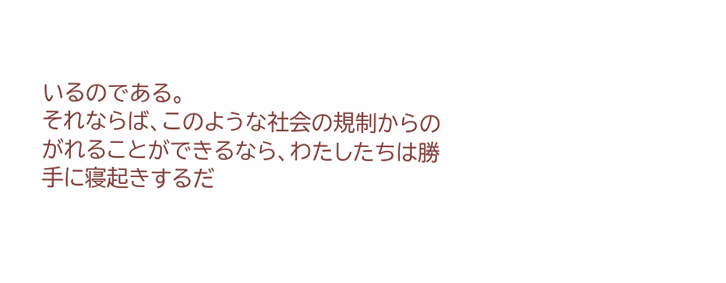いるのである。
それならば、このような社会の規制からのがれることができるなら、わたしたちは勝手に寝起きするだ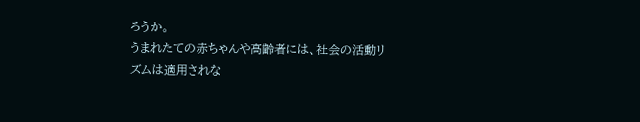ろうか。
うまれたての赤ちゃんや高齢者には、社会の活動リズムは適用されな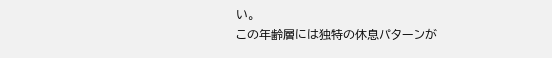い。
この年齢層には独特の休息パターンが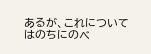あるが、これについてはのちにのべ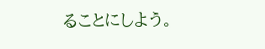ることにしよう。